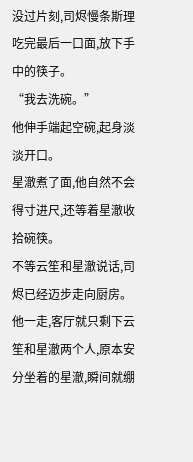没过片刻,司烬慢条斯理吃完最后一口面,放下手中的筷子。
“我去洗碗。”
他伸手端起空碗,起身淡淡开口。
星澈煮了面,他自然不会得寸进尺,还等着星澈收拾碗筷。
不等云笙和星澈说话,司烬已经迈步走向厨房。
他一走,客厅就只剩下云笙和星澈两个人,原本安分坐着的星澈,瞬间就绷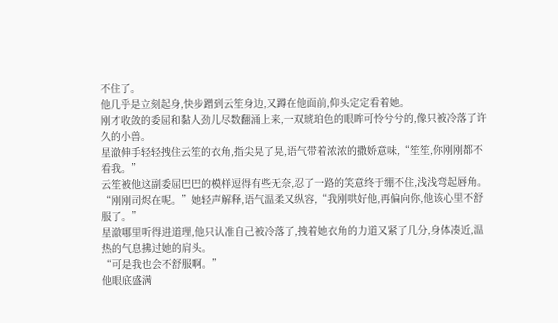不住了。
他几乎是立刻起身,快步蹭到云笙身边,又蹲在他面前,仰头定定看着她。
刚才收敛的委屈和黏人劲儿尽数翻涌上来,一双琥珀色的眼眸可怜兮兮的,像只被冷落了许久的小兽。
星澈伸手轻轻拽住云笙的衣角,指尖晃了晃,语气带着浓浓的撒娇意味,“笙笙,你刚刚都不看我。”
云笙被他这副委屈巴巴的模样逗得有些无奈,忍了一路的笑意终于绷不住,浅浅弯起唇角。
“刚刚司烬在呢。”她轻声解释,语气温柔又纵容,“我刚哄好他,再偏向你,他该心里不舒服了。”
星澈哪里听得进道理,他只认准自己被冷落了,拽着她衣角的力道又紧了几分,身体凑近,温热的气息拂过她的肩头。
“可是我也会不舒服啊。”
他眼底盛满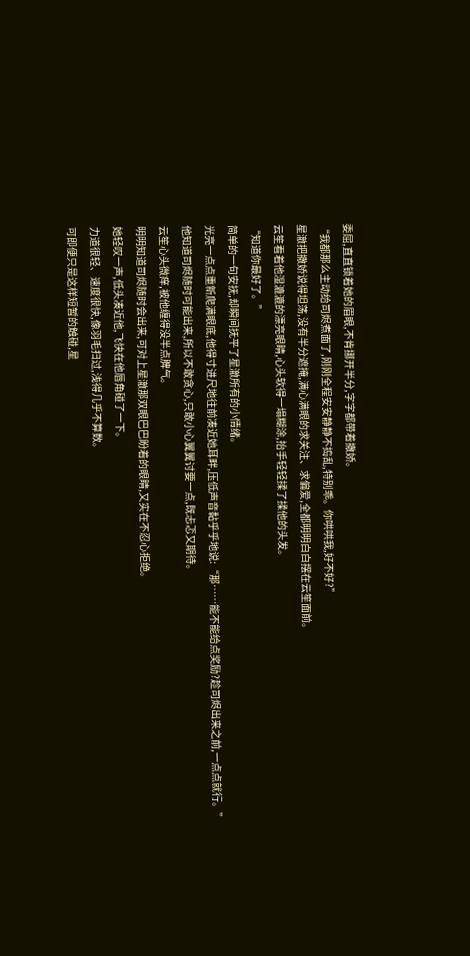委屈,直直锁着她的眉眼,不肯挪开半分,字字都带着撒娇。
“我都那么主动给司烬煮面了,刚刚全程安安静静不捣乱,特别乖。你哄哄我,好不好?”
星澈把撒娇说得坦荡,没有半分遮掩,满心满眼的求关注、求偏爱,全都明明白白摆在云笙面前。
云笙看着他湿漉漉的漂亮眼睛,心头软得一塌糊涂,抬手轻轻揉了揉他的头发。
“知道你最好了。”
简单的一句安抚,却瞬间抚平了星澈所有的小情绪。
光亮一点点重新爬满眼底,他得寸进尺地往前凑近她耳畔,压低声音黏乎乎地说:“那……能不能给点奖励?趁司烬出来之前,一点点就行。”
他知道司烬随时可能出来,所以不敢贪心,只敢小心翼翼讨要一点,既忐忑又期待。
云笙心头微痒,被他缠得没半点脾气。
明明知道司烬随时会出来,可对上星澈那双眼巴巴盼着的眼睛,又实在不忍心拒绝。
她轻叹一声,低头凑近他,飞快在他唇角碰了一下。
力道很轻、速度很快,像羽毛扫过,浅得几乎不算数。
可即便只是这样短暂的触碰,星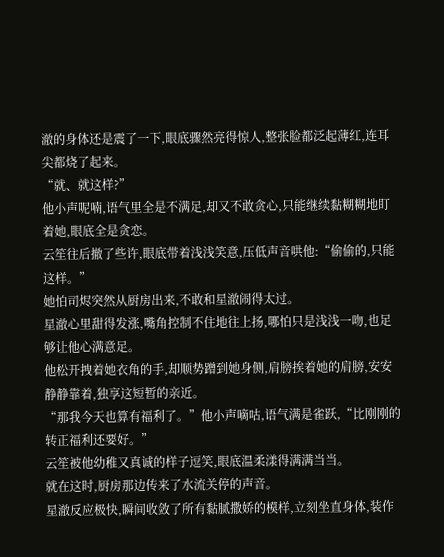澈的身体还是震了一下,眼底骤然亮得惊人,整张脸都泛起薄红,连耳尖都烧了起来。
“就、就这样?”
他小声呢喃,语气里全是不满足,却又不敢贪心,只能继续黏糊糊地盯着她,眼底全是贪恋。
云笙往后撤了些许,眼底带着浅浅笑意,压低声音哄他:“偷偷的,只能这样。”
她怕司烬突然从厨房出来,不敢和星澈闹得太过。
星澈心里甜得发涨,嘴角控制不住地往上扬,哪怕只是浅浅一吻,也足够让他心满意足。
他松开拽着她衣角的手,却顺势蹭到她身侧,肩膀挨着她的肩膀,安安静静靠着,独享这短暂的亲近。
“那我今天也算有福利了。”他小声嘀咕,语气满是雀跃,“比刚刚的转正福利还要好。”
云笙被他幼稚又真诚的样子逗笑,眼底温柔漾得满满当当。
就在这时,厨房那边传来了水流关停的声音。
星澈反应极快,瞬间收敛了所有黏腻撒娇的模样,立刻坐直身体,装作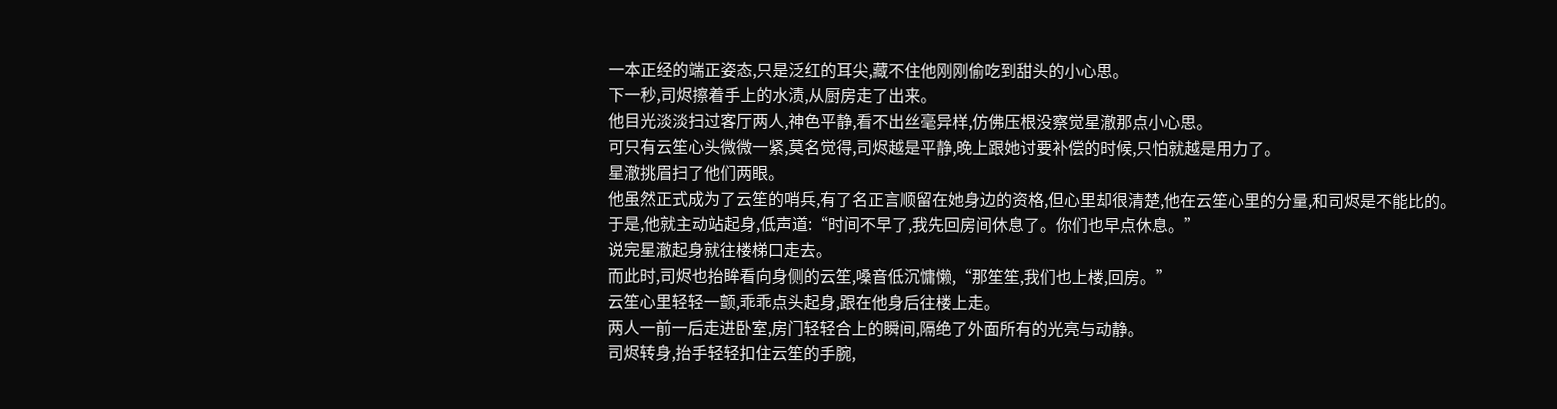一本正经的端正姿态,只是泛红的耳尖,藏不住他刚刚偷吃到甜头的小心思。
下一秒,司烬擦着手上的水渍,从厨房走了出来。
他目光淡淡扫过客厅两人,神色平静,看不出丝毫异样,仿佛压根没察觉星澈那点小心思。
可只有云笙心头微微一紧,莫名觉得,司烬越是平静,晚上跟她讨要补偿的时候,只怕就越是用力了。
星澈挑眉扫了他们两眼。
他虽然正式成为了云笙的哨兵,有了名正言顺留在她身边的资格,但心里却很清楚,他在云笙心里的分量,和司烬是不能比的。
于是,他就主动站起身,低声道:“时间不早了,我先回房间休息了。你们也早点休息。”
说完星澈起身就往楼梯口走去。
而此时,司烬也抬眸看向身侧的云笙,嗓音低沉慵懒,“那笙笙,我们也上楼,回房。”
云笙心里轻轻一颤,乖乖点头起身,跟在他身后往楼上走。
两人一前一后走进卧室,房门轻轻合上的瞬间,隔绝了外面所有的光亮与动静。
司烬转身,抬手轻轻扣住云笙的手腕,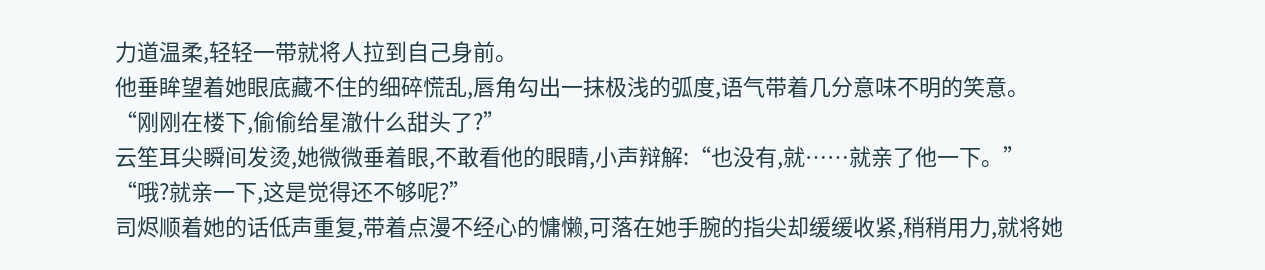力道温柔,轻轻一带就将人拉到自己身前。
他垂眸望着她眼底藏不住的细碎慌乱,唇角勾出一抹极浅的弧度,语气带着几分意味不明的笑意。
“刚刚在楼下,偷偷给星澈什么甜头了?”
云笙耳尖瞬间发烫,她微微垂着眼,不敢看他的眼睛,小声辩解:“也没有,就……就亲了他一下。”
“哦?就亲一下,这是觉得还不够呢?”
司烬顺着她的话低声重复,带着点漫不经心的慵懒,可落在她手腕的指尖却缓缓收紧,稍稍用力,就将她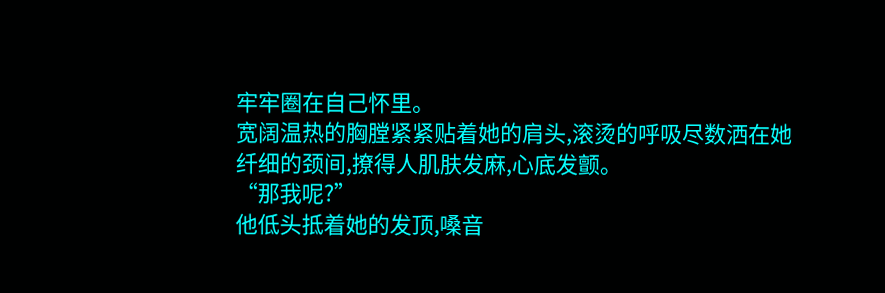牢牢圈在自己怀里。
宽阔温热的胸膛紧紧贴着她的肩头,滚烫的呼吸尽数洒在她纤细的颈间,撩得人肌肤发麻,心底发颤。
“那我呢?”
他低头抵着她的发顶,嗓音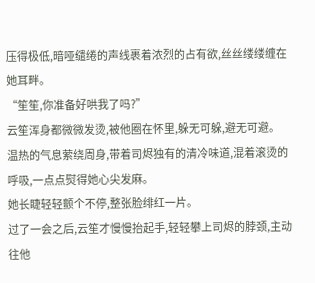压得极低,暗哑缱绻的声线裹着浓烈的占有欲,丝丝缕缕缠在她耳畔。
“笙笙,你准备好哄我了吗?”
云笙浑身都微微发烫,被他圈在怀里,躲无可躲,避无可避。
温热的气息萦绕周身,带着司烬独有的清冷味道,混着滚烫的呼吸,一点点熨得她心尖发麻。
她长睫轻轻颤个不停,整张脸绯红一片。
过了一会之后,云笙才慢慢抬起手,轻轻攀上司烬的脖颈,主动往他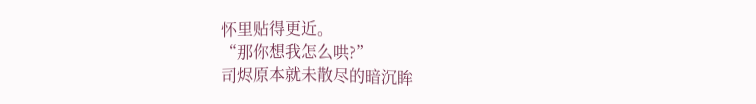怀里贴得更近。
“那你想我怎么哄?”
司烬原本就未散尽的暗沉眸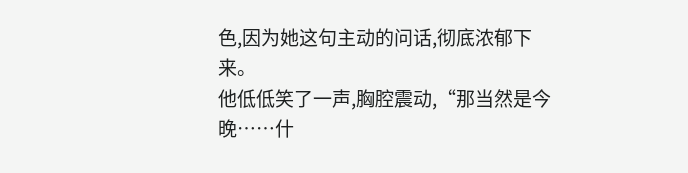色,因为她这句主动的问话,彻底浓郁下来。
他低低笑了一声,胸腔震动,“那当然是今晚……什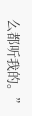么都听我的。”